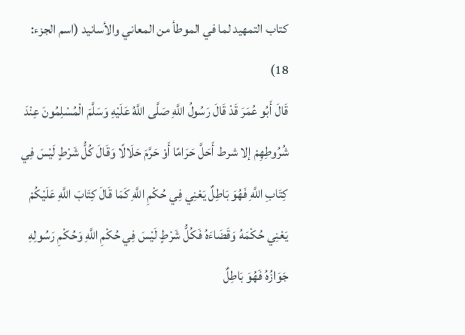كتاب التمهيد لما في الموطأ من المعاني والأسانيد (اسم الجزء: 18)
قَالَ أَبُو عُمَرَ قَدْ قَالَ رَسُولُ اللَّهِ صَلَّى اللَّهُ عَلَيْهِ وَسَلَّمَ الْمُسْلِمُونَ عِنْدَ شُرُوطِهِمْ إلا شرط أَحَلَّ حَرَامًا أَوْ حَرَّمَ حَلَالًا وَقَالَ كُلُّ شَرْطٍ لَيْسَ فِي كِتَابِ اللَّهِ فَهُوَ بَاطِلٌ يَعْنِي فِي حُكْمِ اللَّهِ كَمَا قَالَ كِتَابَ اللَّهِ عَلَيْكُمْ يَعْنِي حُكْمَهُ وَقَضَاءَهُ فَكُلُّ شَرْطٍ لَيْسَ فِي حُكْمِ اللَّهِ وَحُكْمِ رَسُولِهِ جَوَازُهُ فَهُوَ بَاطِلٌ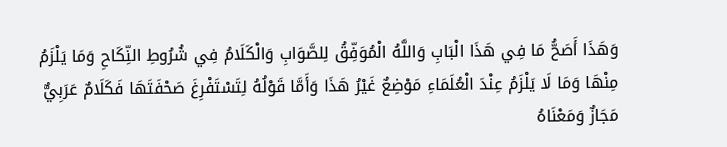وَهَذَا أَصَحُّ مَا فِي هَذَا الْبَابِ وَاللَّهُ الْمُوَفِّقُ لِلصَّوَابِ وَالْكَلَامُ فِي شُرُوطِ النِّكَاحِ وَمَا يَلْزَمُ مِنْهَا وَمَا لَا يَلْزَمُ عِنْدَ الْعُلَمَاءِ مَوْضِعٌ غَيْرُ هَذَا وَأَمَّا قَوْلُهُ لِتَسْتَفْرِغَ صَحْفَتَهَا فَكَلَامٌ عَرَبِيٌّ مَجَازٌ وَمَعْنَاهُ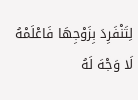لِتَنْفَرِدَ بِزَوْجِهَا فَاعْلَمْهُ لَا وَجْهَ لَهُ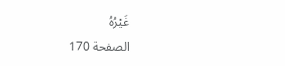غَيْرُهُ
الصفحة 170